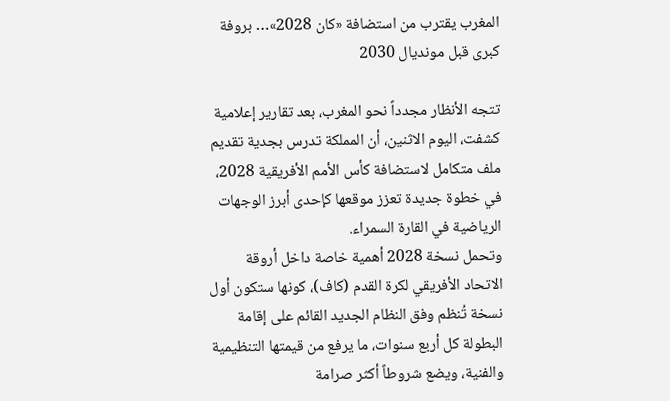المغرب يقترب من استضافة «كان 2028»… بروفة كبرى قبل مونديال 2030

تتجه الأنظار مجدداً نحو المغرب، بعد تقارير إعلامية كشفت، اليوم الاثنين، أن المملكة تدرس بجدية تقديم ملف متكامل لاستضافة كأس الأمم الأفريقية 2028، في خطوة جديدة تعزز موقعها كإحدى أبرز الوجهات الرياضية في القارة السمراء.
وتحمل نسخة 2028 أهمية خاصة داخل أروقة الاتحاد الأفريقي لكرة القدم (كاف)، كونها ستكون أول نسخة تُنظم وفق النظام الجديد القائم على إقامة البطولة كل أربع سنوات، ما يرفع من قيمتها التنظيمية والفنية، ويضع شروطاً أكثر صرامة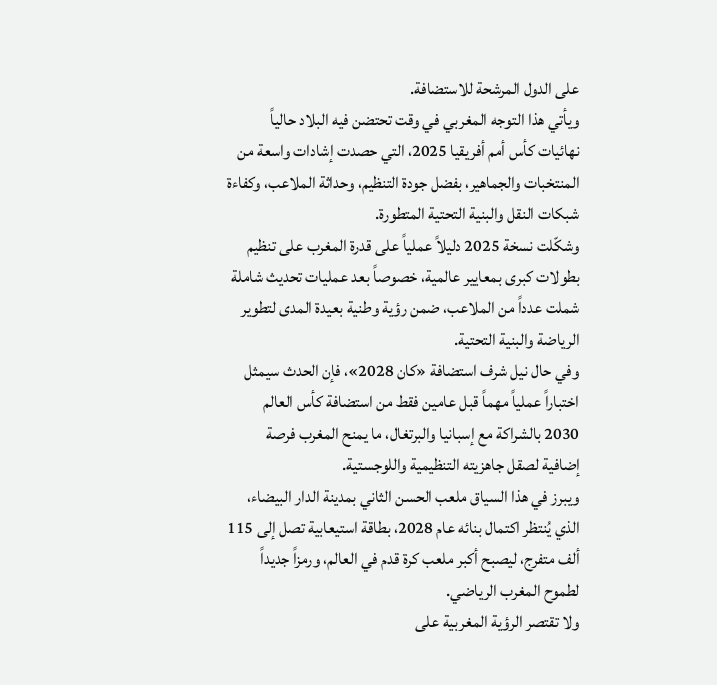على الدول المرشحة للاستضافة.
ويأتي هذا التوجه المغربي في وقت تحتضن فيه البلاد حالياً نهائيات كأس أمم أفريقيا 2025، التي حصدت إشادات واسعة من المنتخبات والجماهير، بفضل جودة التنظيم، وحداثة الملاعب، وكفاءة شبكات النقل والبنية التحتية المتطورة.
وشكّلت نسخة 2025 دليلاً عملياً على قدرة المغرب على تنظيم بطولات كبرى بمعايير عالمية، خصوصاً بعد عمليات تحديث شاملة شملت عدداً من الملاعب، ضمن رؤية وطنية بعيدة المدى لتطوير الرياضة والبنية التحتية.
وفي حال نيل شرف استضافة «كان 2028»، فإن الحدث سيمثل اختباراً عملياً مهماً قبل عامين فقط من استضافة كأس العالم 2030 بالشراكة مع إسبانيا والبرتغال، ما يمنح المغرب فرصة إضافية لصقل جاهزيته التنظيمية واللوجستية.
ويبرز في هذا السياق ملعب الحسن الثاني بمدينة الدار البيضاء، الذي يُنتظر اكتمال بنائه عام 2028، بطاقة استيعابية تصل إلى 115 ألف متفرج، ليصبح أكبر ملعب كرة قدم في العالم، ورمزاً جديداً لطموح المغرب الرياضي.
ولا تقتصر الرؤية المغربية على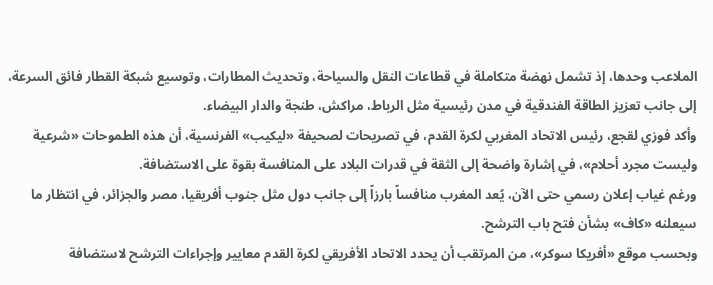الملاعب وحدها، إذ تشمل نهضة متكاملة في قطاعات النقل والسياحة، وتحديث المطارات، وتوسيع شبكة القطار فائق السرعة، إلى جانب تعزيز الطاقة الفندقية في مدن رئيسية مثل الرباط، مراكش، طنجة والدار البيضاء.
وأكد فوزي لقجع، رئيس الاتحاد المغربي لكرة القدم، في تصريحات لصحيفة «ليكيب» الفرنسية، أن هذه الطموحات «شرعية وليست مجرد أحلام»، في إشارة واضحة إلى الثقة في قدرات البلاد على المنافسة بقوة على الاستضافة.
ورغم غياب إعلان رسمي حتى الآن، يُعد المغرب منافساً بارزاً إلى جانب دول مثل جنوب أفريقيا، مصر والجزائر، في انتظار ما سيعلنه «كاف» بشأن فتح باب الترشح.
وبحسب موقع «أفريكا سوكر»، من المرتقب أن يحدد الاتحاد الأفريقي لكرة القدم معايير وإجراءات الترشح لاستضافة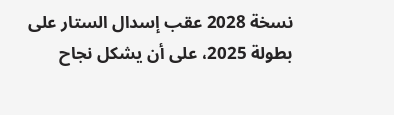نسخة 2028 عقب إسدال الستار على بطولة 2025، على أن يشكل نجاح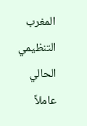المغرب التنظيمي الحالي عاملاً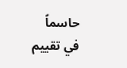حاسماً في تقييم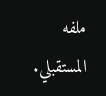ملفه المستقبلي.